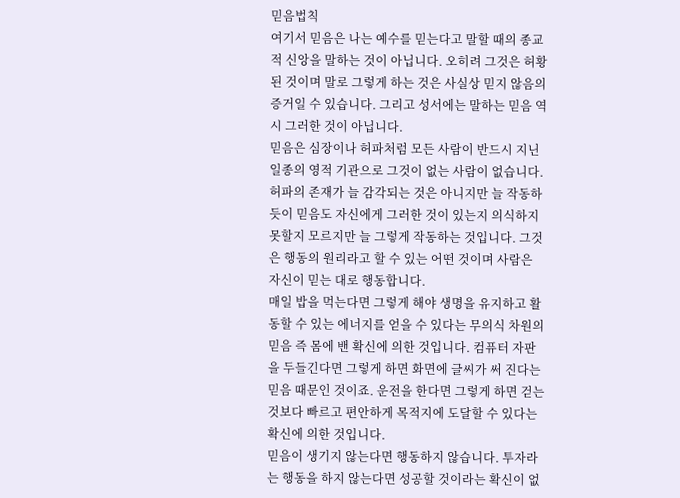믿음법칙
여기서 믿음은 나는 예수를 믿는다고 말할 때의 종교적 신앙을 말하는 것이 아닙니다. 오히려 그것은 허황된 것이며 말로 그렇게 하는 것은 사실상 믿지 않음의 증거일 수 있습니다. 그리고 성서에는 말하는 믿음 역시 그러한 것이 아닙니다.
믿음은 심장이나 허파처럼 모든 사람이 반드시 지닌 일종의 영적 기관으로 그것이 없는 사람이 없습니다. 허파의 존재가 늘 감각되는 것은 아니지만 늘 작동하듯이 믿음도 자신에게 그러한 것이 있는지 의식하지 못할지 모르지만 늘 그렇게 작동하는 것입니다. 그것은 행동의 원리라고 할 수 있는 어떤 것이며 사람은 자신이 믿는 대로 행동합니다.
매일 밥을 먹는다면 그렇게 해야 생명을 유지하고 활동할 수 있는 에너지를 얻을 수 있다는 무의식 차원의 믿음 즉 몸에 밴 확신에 의한 것입니다. 컴퓨터 자판을 두들긴다면 그렇게 하면 화면에 글씨가 써 진다는 믿음 때문인 것이죠. 운전을 한다면 그렇게 하면 걷는 것보다 빠르고 편안하게 목적지에 도달할 수 있다는 확신에 의한 것입니다.
믿음이 생기지 않는다면 행동하지 않습니다. 투자라는 행동을 하지 않는다면 성공할 것이라는 확신이 없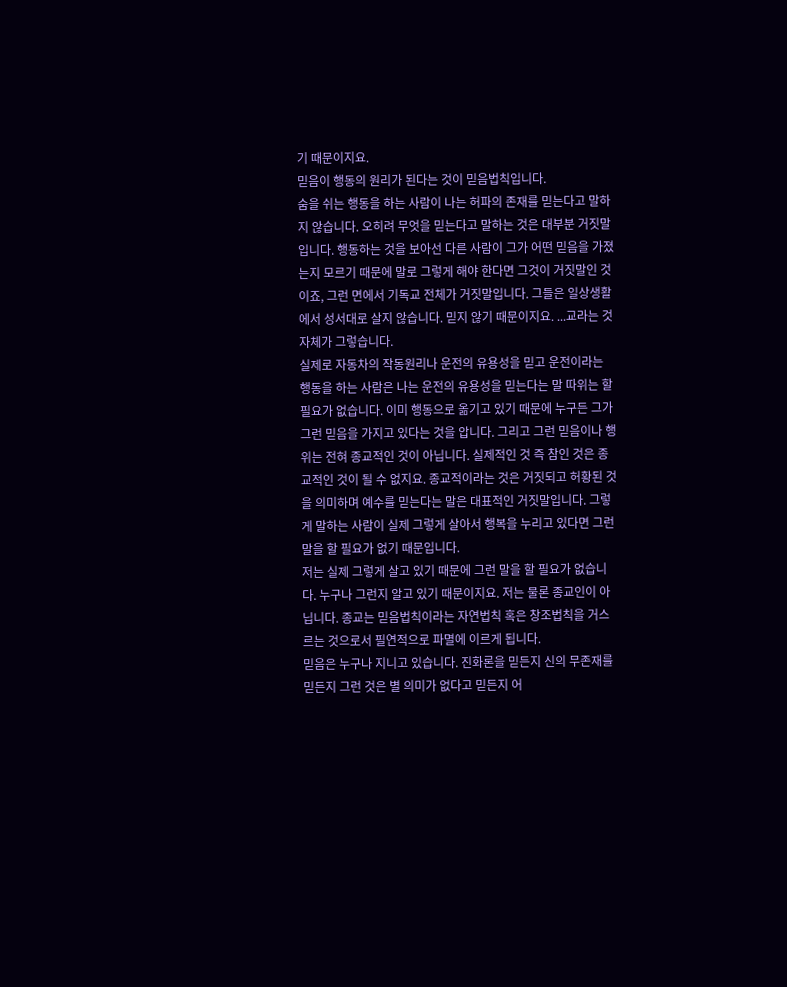기 때문이지요.
믿음이 행동의 원리가 된다는 것이 믿음법칙입니다.
숨을 쉬는 행동을 하는 사람이 나는 허파의 존재를 믿는다고 말하지 않습니다. 오히려 무엇을 믿는다고 말하는 것은 대부분 거짓말입니다. 행동하는 것을 보아선 다른 사람이 그가 어떤 믿음을 가졌는지 모르기 때문에 말로 그렇게 해야 한다면 그것이 거짓말인 것이죠, 그런 면에서 기독교 전체가 거짓말입니다. 그들은 일상생활에서 성서대로 살지 않습니다. 믿지 않기 때문이지요. ...교라는 것 자체가 그렇습니다.
실제로 자동차의 작동원리나 운전의 유용성을 믿고 운전이라는 행동을 하는 사람은 나는 운전의 유용성을 믿는다는 말 따위는 할 필요가 없습니다. 이미 행동으로 옮기고 있기 때문에 누구든 그가 그런 믿음을 가지고 있다는 것을 압니다. 그리고 그런 믿음이나 행위는 전혀 종교적인 것이 아닙니다. 실제적인 것 즉 참인 것은 종교적인 것이 될 수 없지요. 종교적이라는 것은 거짓되고 허황된 것을 의미하며 예수를 믿는다는 말은 대표적인 거짓말입니다. 그렇게 말하는 사람이 실제 그렇게 살아서 행복을 누리고 있다면 그런 말을 할 필요가 없기 때문입니다.
저는 실제 그렇게 살고 있기 때문에 그런 말을 할 필요가 없습니다. 누구나 그런지 알고 있기 때문이지요. 저는 물론 종교인이 아닙니다. 종교는 믿음법칙이라는 자연법칙 혹은 창조법칙을 거스르는 것으로서 필연적으로 파멸에 이르게 됩니다.
믿음은 누구나 지니고 있습니다. 진화론을 믿든지 신의 무존재를 믿든지 그런 것은 별 의미가 없다고 믿든지 어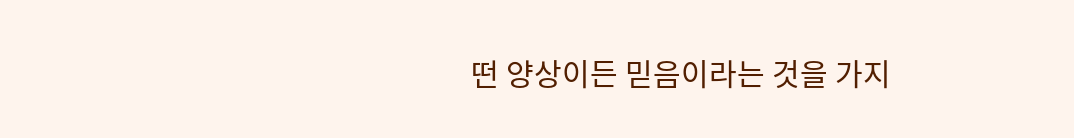떤 양상이든 믿음이라는 것을 가지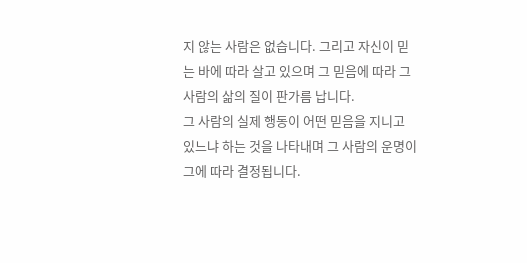지 않는 사람은 없습니다. 그리고 자신이 믿는 바에 따라 살고 있으며 그 믿음에 따라 그 사람의 삶의 질이 판가름 납니다.
그 사람의 실제 행동이 어떤 믿음을 지니고 있느냐 하는 것을 나타내며 그 사람의 운명이 그에 따라 결정됩니다.